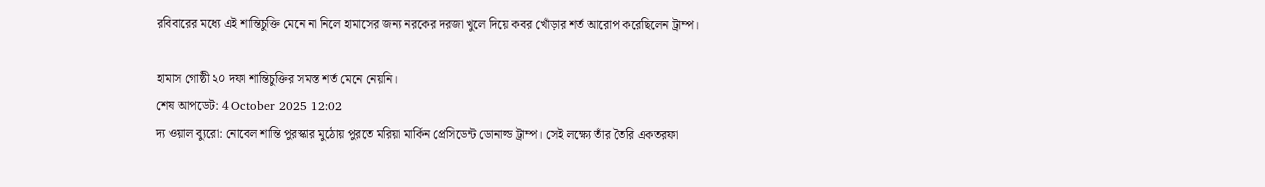রবিবারের মধ্যে এই শান্তিচুক্তি মেনে না নিলে হামাসের জন্য নরকের দরজা খুলে দিয়ে কবর খোঁড়ার শর্ত আরোপ করেছিলেন ট্রাম্প।

হামাস গোষ্ঠী ২০ দফা শান্তিচুক্তির সমস্ত শর্ত মেনে নেয়নি।
শেষ আপডেট: 4 October 2025 12:02
দ্য ওয়াল ব্যুরো: নোবেল শান্তি পুরস্কার মুঠোয় পুরতে মরিয়া মার্কিন প্রেসিডেন্ট ডোনাল্ড ট্রাম্প। সেই লক্ষ্যে তাঁর তৈরি একতরফা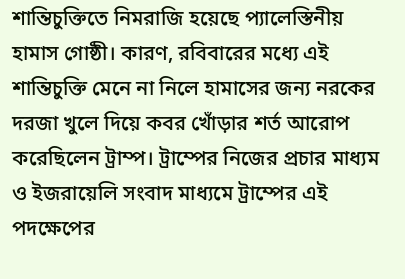শান্তিচুক্তিতে নিমরাজি হয়েছে প্যালেস্তিনীয় হামাস গোষ্ঠী। কারণ, রবিবারের মধ্যে এই শান্তিচুক্তি মেনে না নিলে হামাসের জন্য নরকের দরজা খুলে দিয়ে কবর খোঁড়ার শর্ত আরোপ করেছিলেন ট্রাম্প। ট্রাম্পের নিজের প্রচার মাধ্যম ও ইজরায়েলি সংবাদ মাধ্যমে ট্রাম্পের এই পদক্ষেপের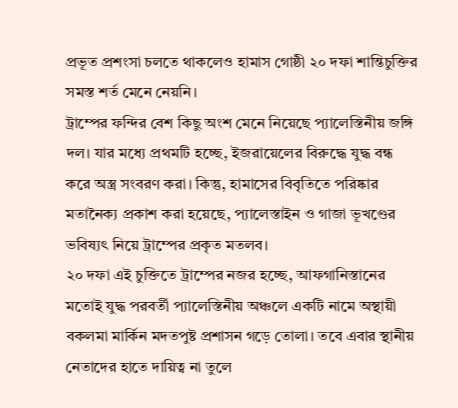প্রভূত প্রশংসা চলতে থাকলেও হামাস গোষ্ঠী ২০ দফা শান্তিচুক্তির সমস্ত শর্ত মেনে নেয়নি।
ট্রাম্পের ফন্দির বেশ কিছু অংশ মেনে নিয়েছে প্যালেস্তিনীয় জঙ্গি দল। যার মধ্যে প্রথমটি হচ্ছে, ইজরায়েলের বিরুদ্ধে যুদ্ধ বন্ধ করে অস্ত্র সংবরণ করা। কিন্তু, হামাসের বিবৃতিতে পরিষ্কার মতানৈক্য প্রকাশ করা হয়েছে, প্যালেস্তাইন ও গাজা ভূখণ্ডের ভবিষ্যৎ নিয়ে ট্রাম্পের প্রকৃত মতলব।
২০ দফা এই চুক্তিতে ট্রাম্পের নজর হচ্ছে, আফগানিস্তানের মতোই যুদ্ধ পরবর্তী প্যালেস্তিনীয় অঞ্চলে একটি নামে অস্থায়ী বকলমা মার্কিন মদতপুষ্ট প্রশাসন গড়ে তোলা। তবে এবার স্থানীয় নেতাদের হাতে দায়িত্ব না তুলে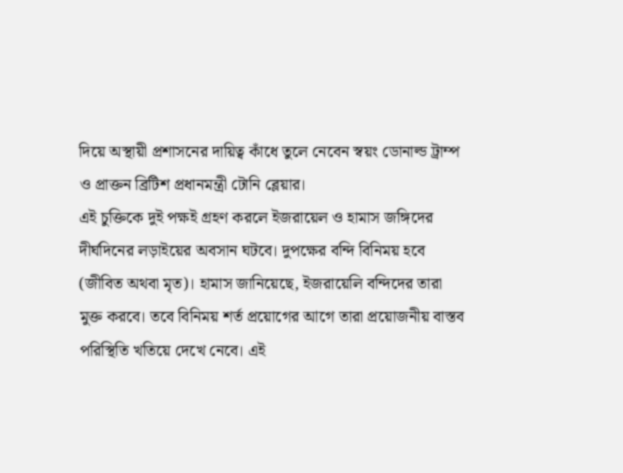দিয়ে অস্থায়ী প্রশাসনের দায়িত্ব কাঁধে তুলে নেবেন স্বয়ং ডোনাল্ড ট্রাম্প ও প্রাক্তন ব্রিটিশ প্রধানমন্ত্রী টোনি ব্লেয়ার।
এই চুক্তিকে দুই পক্ষই গ্রহণ করলে ইজরায়েল ও হামাস জঙ্গিদের দীর্ঘদিনের লড়াইয়ের অবসান ঘটবে। দুপক্ষের বন্দি বিনিময় হবে (জীবিত অথবা মৃত)। হামাস জানিয়েছে, ইজরায়েলি বন্দিদের তারা মুক্ত করবে। তবে বিনিময় শর্ত প্রয়োগের আগে তারা প্রয়োজনীয় বাস্তব পরিস্থিতি খতিয়ে দেখে নেবে। এই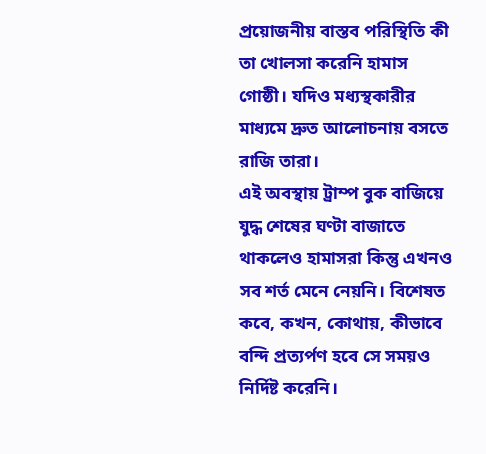প্রয়োজনীয় বাস্তব পরিস্থিতি কী তা খোলসা করেনি হামাস গোষ্ঠী। যদিও মধ্যস্থকারীর মাধ্যমে দ্রুত আলোচনায় বসতে রাজি তারা।
এই অবস্থায় ট্রাম্প বুক বাজিয়ে যুদ্ধ শেষের ঘণ্টা বাজাতে থাকলেও হামাসরা কিন্তু এখনও সব শর্ত মেনে নেয়নি। বিশেষত কবে, কখন, কোথায়, কীভাবে বন্দি প্রত্যর্পণ হবে সে সময়ও নির্দিষ্ট করেনি।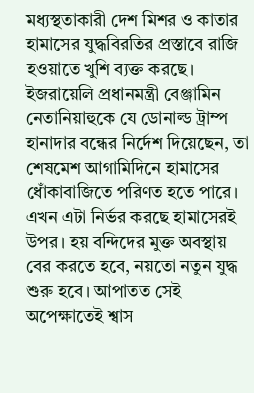মধ্যস্থতাকারী দেশ মিশর ও কাতার হামাসের যুদ্ধবিরতির প্রস্তাবে রাজি হওয়াতে খুশি ব্যক্ত করছে। ইজরায়েলি প্রধানমন্ত্রী বেঞ্জামিন নেতানিয়াহুকে যে ডোনাল্ড ট্রাম্প হানাদার বন্ধের নির্দেশ দিয়েছেন, তা শেষমেশ আগামিদিনে হামাসের ধোঁকাবাজিতে পরিণত হতে পারে। এখন এটা নির্ভর করছে হামাসেরই উপর। হয় বন্দিদের মুক্ত অবস্থায় বের করতে হবে, নয়তো নতুন যুদ্ধ শুরু হবে। আপাতত সেই অপেক্ষাতেই শ্বাস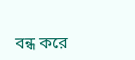বন্ধ করে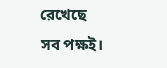রেখেছে সব পক্ষই।